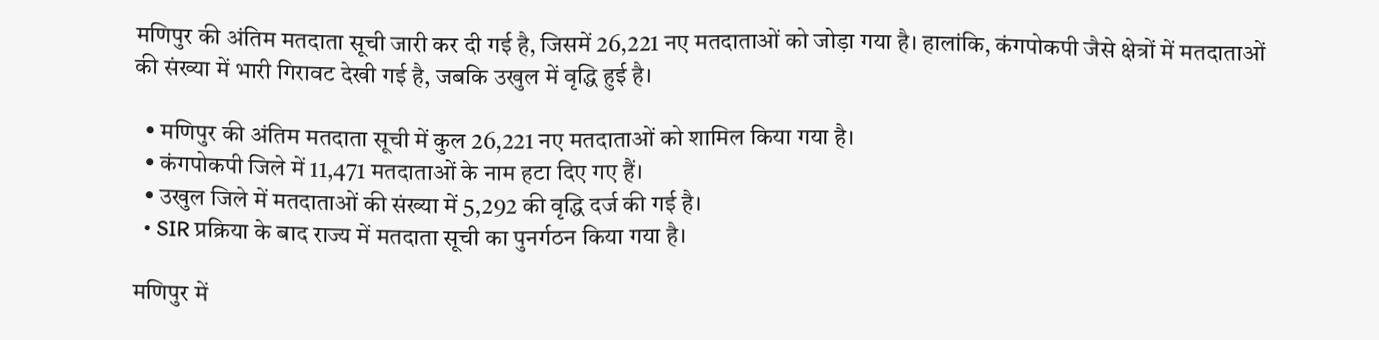मणिपुर की अंतिम मतदाता सूची जारी कर दी गई है, जिसमें 26,221 नए मतदाताओं को जोड़ा गया है। हालांकि, कंगपोकपी जैसे क्षेत्रों में मतदाताओं की संख्या में भारी गिरावट देखी गई है, जबकि उखुल में वृद्धि हुई है।

  • मणिपुर की अंतिम मतदाता सूची में कुल 26,221 नए मतदाताओं को शामिल किया गया है।
  • कंगपोकपी जिले में 11,471 मतदाताओं के नाम हटा दिए गए हैं।
  • उखुल जिले में मतदाताओं की संख्या में 5,292 की वृद्धि दर्ज की गई है।
  • SIR प्रक्रिया के बाद राज्य में मतदाता सूची का पुनर्गठन किया गया है।

मणिपुर में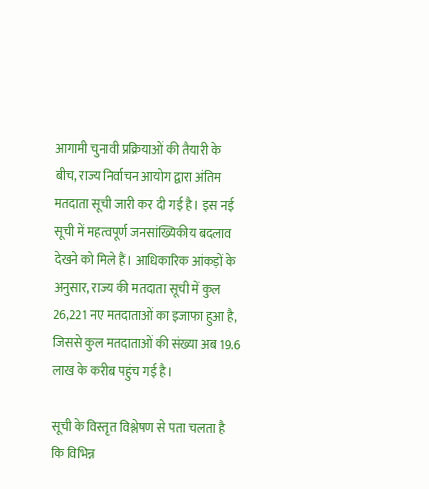आगामी चुनावी प्रक्रियाओं की तैयारी के बीच, राज्य निर्वाचन आयोग द्वारा अंतिम मतदाता सूची जारी कर दी गई है। इस नई सूची में महत्वपूर्ण जनसांख्यिकीय बदलाव देखने को मिले हैं। आधिकारिक आंकड़ों के अनुसार, राज्य की मतदाता सूची में कुल 26,221 नए मतदाताओं का इजाफा हुआ है, जिससे कुल मतदाताओं की संख्या अब 19.6 लाख के करीब पहुंच गई है।

सूची के विस्तृत विश्लेषण से पता चलता है कि विभिन्न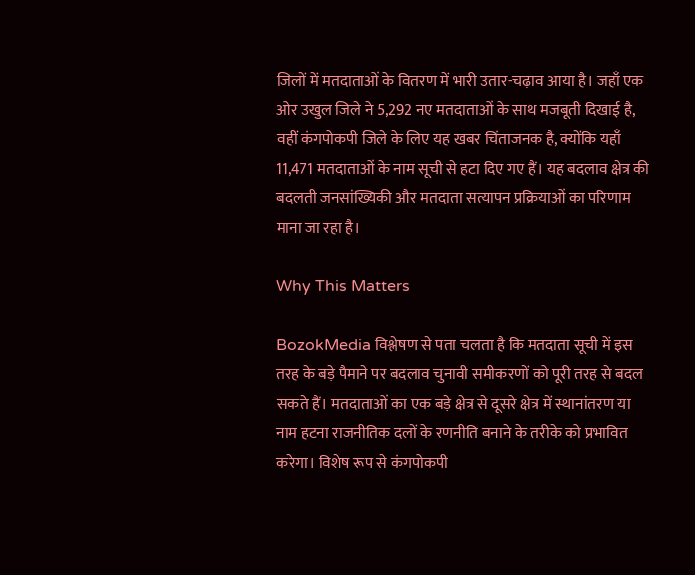जिलों में मतदाताओं के वितरण में भारी उतार-चढ़ाव आया है। जहाँ एक ओर उखुल जिले ने 5,292 नए मतदाताओं के साथ मजबूती दिखाई है, वहीं कंगपोकपी जिले के लिए यह खबर चिंताजनक है, क्योंकि यहाँ 11,471 मतदाताओं के नाम सूची से हटा दिए गए हैं। यह बदलाव क्षेत्र की बदलती जनसांख्यिकी और मतदाता सत्यापन प्रक्रियाओं का परिणाम माना जा रहा है।

Why This Matters

BozokMedia विश्लेषण से पता चलता है कि मतदाता सूची में इस तरह के बड़े पैमाने पर बदलाव चुनावी समीकरणों को पूरी तरह से बदल सकते हैं। मतदाताओं का एक बड़े क्षेत्र से दूसरे क्षेत्र में स्थानांतरण या नाम हटना राजनीतिक दलों के रणनीति बनाने के तरीके को प्रभावित करेगा। विशेष रूप से कंगपोकपी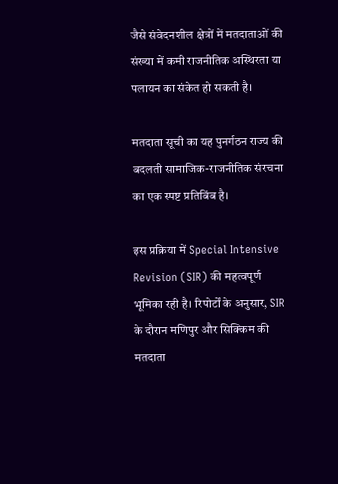जैसे संवेदनशील क्षेत्रों में मतदाताओं की संख्या में कमी राजनीतिक अस्थिरता या पलायन का संकेत हो सकती है।

मतदाता सूची का यह पुनर्गठन राज्य की बदलती सामाजिक-राजनीतिक संरचना का एक स्पष्ट प्रतिबिंब है।

इस प्रक्रिया में Special Intensive Revision (SIR) की महत्वपूर्ण भूमिका रही है। रिपोर्टों के अनुसार, SIR के दौरान मणिपुर और सिक्किम की मतदाता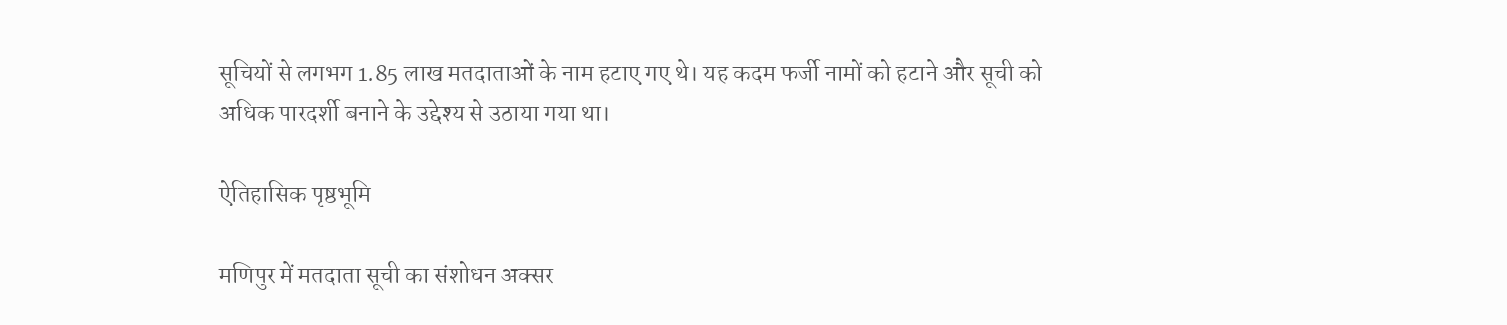सूचियों से लगभग 1.85 लाख मतदाताओं के नाम हटाए गए थे। यह कदम फर्जी नामों को हटाने और सूची को अधिक पारदर्शी बनाने के उद्देश्य से उठाया गया था।

ऐतिहासिक पृष्ठभूमि

मणिपुर में मतदाता सूची का संशोधन अक्सर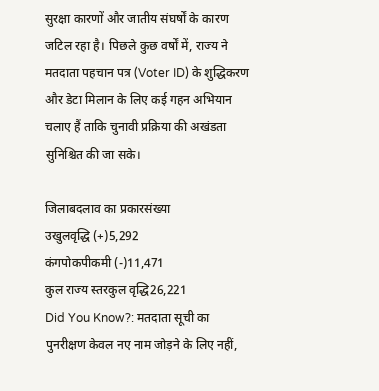सुरक्षा कारणों और जातीय संघर्षों के कारण जटिल रहा है। पिछले कुछ वर्षों में, राज्य ने मतदाता पहचान पत्र (Voter ID) के शुद्धिकरण और डेटा मिलान के लिए कई गहन अभियान चलाए हैं ताकि चुनावी प्रक्रिया की अखंडता सुनिश्चित की जा सके।

जिलाबदलाव का प्रकारसंख्या
उखुलवृद्धि (+)5,292
कंगपोकपीकमी (-)11,471
कुल राज्य स्तरकुल वृद्धि26,221
Did You Know?: मतदाता सूची का पुनरीक्षण केवल नए नाम जोड़ने के लिए नहीं,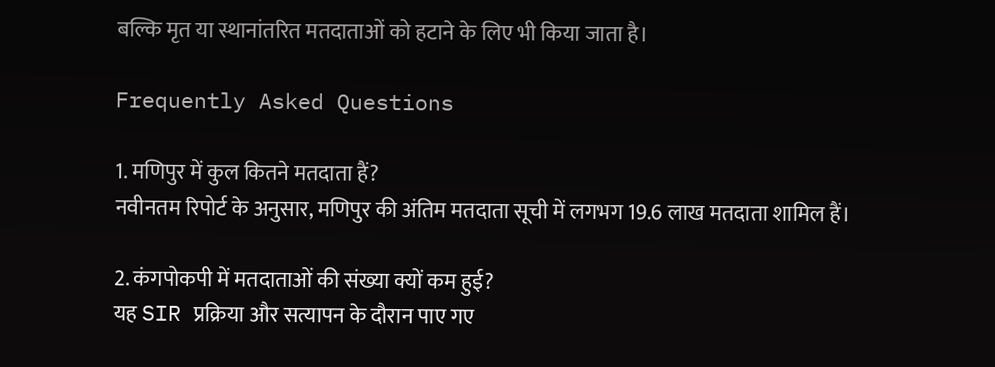बल्कि मृत या स्थानांतरित मतदाताओं को हटाने के लिए भी किया जाता है।

Frequently Asked Questions

1. मणिपुर में कुल कितने मतदाता हैं?
नवीनतम रिपोर्ट के अनुसार, मणिपुर की अंतिम मतदाता सूची में लगभग 19.6 लाख मतदाता शामिल हैं।

2. कंगपोकपी में मतदाताओं की संख्या क्यों कम हुई?
यह SIR प्रक्रिया और सत्यापन के दौरान पाए गए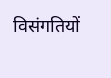विसंगतियों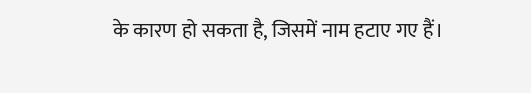के कारण हो सकता है, जिसमें नाम हटाए गए हैं।